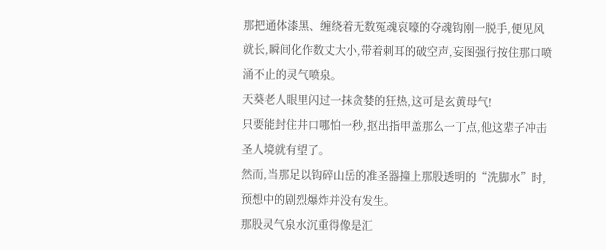那把通体漆黑、缠绕着无数冤魂哀嚎的夺魂钩刚一脱手,便见风就长,瞬间化作数丈大小,带着刺耳的破空声,妄图强行按住那口喷涌不止的灵气喷泉。
天葵老人眼里闪过一抹贪婪的狂热,这可是玄黄母气!
只要能封住井口哪怕一秒,抠出指甲盖那么一丁点,他这辈子冲击圣人境就有望了。
然而,当那足以钩碎山岳的准圣器撞上那股透明的“洗脚水”时,预想中的剧烈爆炸并没有发生。
那股灵气泉水沉重得像是汇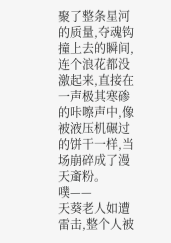聚了整条星河的质量,夺魂钩撞上去的瞬间,连个浪花都没激起来,直接在一声极其寒碜的咔嚓声中,像被液压机碾过的饼干一样,当场崩碎成了漫天齑粉。
噗——
天葵老人如遭雷击,整个人被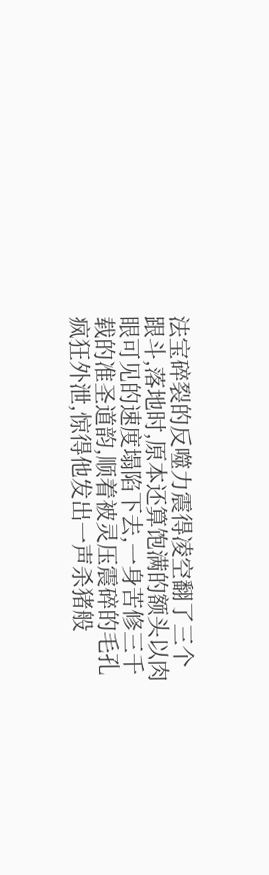法宝碎裂的反噬力震得凌空翻了三个跟斗,落地时,原本还算饱满的额头以肉眼可见的速度塌陷下去,一身苦修三千载的准圣道韵,顺着被灵压震碎的毛孔疯狂外泄,惊得他发出一声杀猪般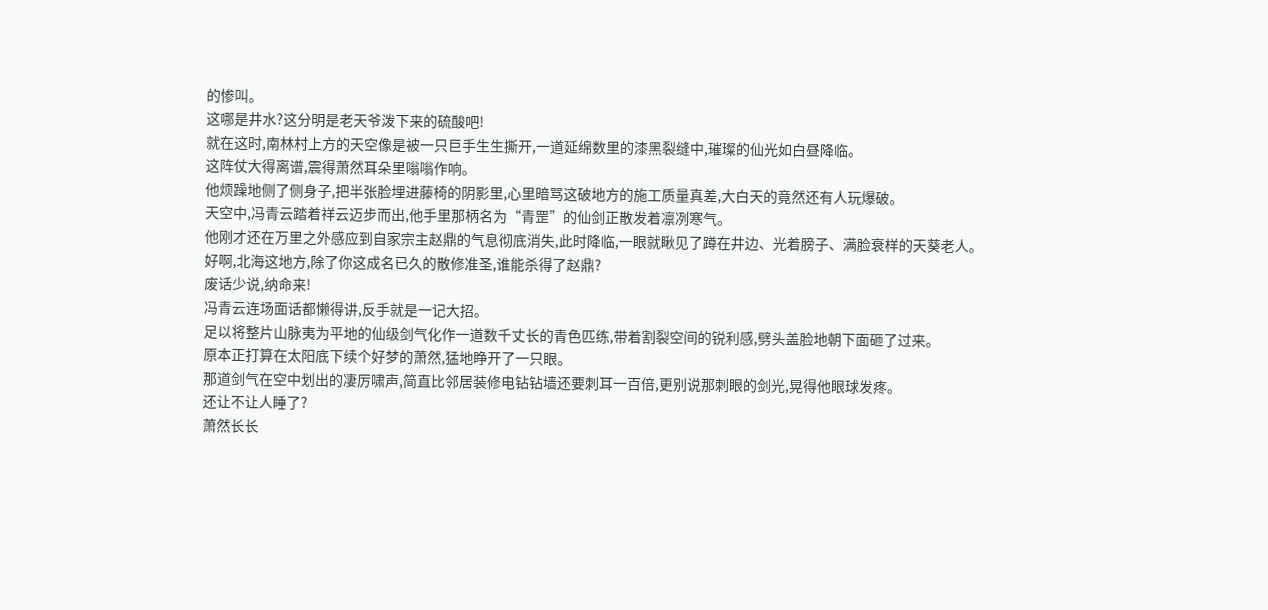的惨叫。
这哪是井水?这分明是老天爷泼下来的硫酸吧!
就在这时,南林村上方的天空像是被一只巨手生生撕开,一道延绵数里的漆黑裂缝中,璀璨的仙光如白昼降临。
这阵仗大得离谱,震得萧然耳朵里嗡嗡作响。
他烦躁地侧了侧身子,把半张脸埋进藤椅的阴影里,心里暗骂这破地方的施工质量真差,大白天的竟然还有人玩爆破。
天空中,冯青云踏着祥云迈步而出,他手里那柄名为“青罡”的仙剑正散发着凛冽寒气。
他刚才还在万里之外感应到自家宗主赵鼎的气息彻底消失,此时降临,一眼就瞅见了蹲在井边、光着膀子、满脸衰样的天葵老人。
好啊,北海这地方,除了你这成名已久的散修准圣,谁能杀得了赵鼎?
废话少说,纳命来!
冯青云连场面话都懒得讲,反手就是一记大招。
足以将整片山脉夷为平地的仙级剑气化作一道数千丈长的青色匹练,带着割裂空间的锐利感,劈头盖脸地朝下面砸了过来。
原本正打算在太阳底下续个好梦的萧然,猛地睁开了一只眼。
那道剑气在空中划出的凄厉啸声,简直比邻居装修电钻钻墙还要刺耳一百倍,更别说那刺眼的剑光,晃得他眼球发疼。
还让不让人睡了?
萧然长长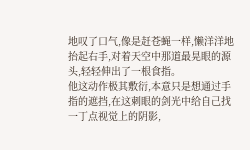地叹了口气,像是赶苍蝇一样,懒洋洋地抬起右手,对着天空中那道最晃眼的源头,轻轻伸出了一根食指。
他这动作极其敷衍,本意只是想通过手指的遮挡,在这刺眼的剑光中给自己找一丁点视觉上的阴影,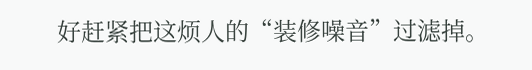好赶紧把这烦人的“装修噪音”过滤掉。